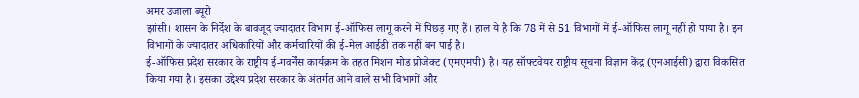अमर उजाला ब्यूरो
झांसी। शासन के निर्देश के बावजूद ज्यादातर विभाग ई-ऑफिस लागू करने में पिछड़ गए हैं। हाल ये है कि 78 में से 51 विभागों में ई-ऑफिस लागू नहीं हो पाया है। इन विभागों के ज्यादातर अधिकारियों और कर्मचारियों की ई-मेल आईडी तक नहीं बन पाई है।
ई-ऑफिस प्रदेश सरकार के राष्ट्रीय ई-गवर्नेंस कार्यक्रम के तहत मिशन मोड प्रोजेक्ट (एमएमपी) है। यह सॉफ्टवेयर राष्ट्रीय सूचना विज्ञान केंद्र (एनआईसी) द्वारा विकसित किया गया है। इसका उद्देश्य प्रदेश सरकार के अंतर्गत आने वाले सभी विभागों और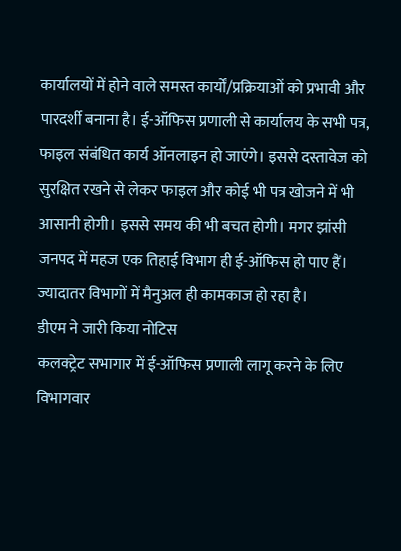कार्यालयों में होने वाले समस्त कार्यों/प्रक्रियाओं को प्रभावी और पारदर्शी बनाना है। ई-ऑफिस प्रणाली से कार्यालय के सभी पत्र, फाइल संबंधित कार्य ऑनलाइन हो जाएंगे। इससे दस्तावेज को सुरक्षित रखने से लेकर फाइल और कोई भी पत्र खोजने में भी आसानी होगी। इससे समय की भी बचत होगी। मगर झांसी जनपद में महज एक तिहाई विभाग ही ई-ऑफिस हो पाए हैं। ज्यादातर विभागों में मैनुअल ही कामकाज हो रहा है।
डीएम ने जारी किया नोटिस
कलक्ट्रेट सभागार में ई-ऑफिस प्रणाली लागू करने के लिए विभागवार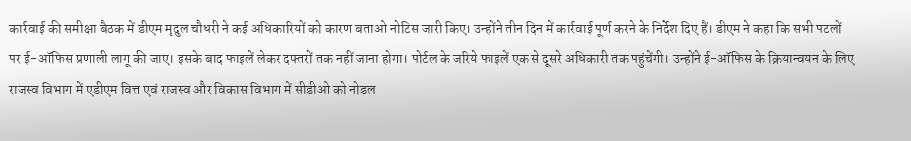कार्रवाई की समीक्षा बैठक में डीएम मृदुल चौधरी ने कई अधिकारियों को कारण बताओ नोटिस जारी किए। उन्होंने तीन दिन में कार्रवाई पूर्ण करने के निर्देश दिए हैं। डीएम ने कहा कि सभी पटलों पर ई-ऑफिस प्रणाली लागू की जाए। इसके बाद फाइलें लेकर दफ्तरों तक नहीं जाना होगा। पोर्टल के जरिये फाइलें एक से दूसरे अधिकारी तक पहुंचेंगी। उन्होंने ई-ऑफिस के क्रियान्वयन के लिए राजस्व विभाग में एडीएम वित्त एवं राजस्व और विकास विभाग में सीडीओ को नोडल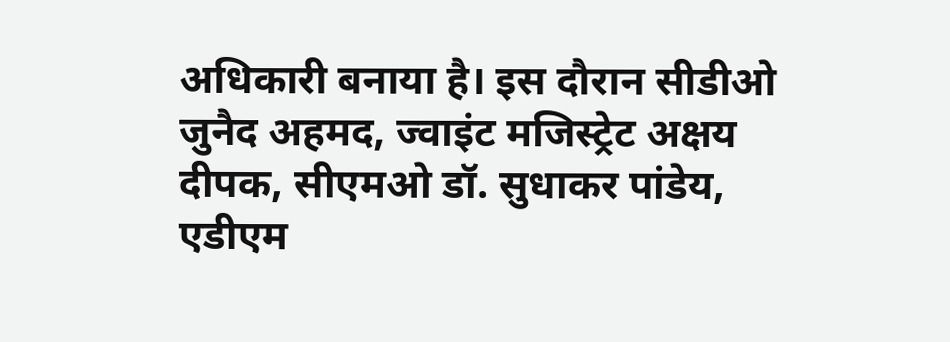अधिकारी बनाया है। इस दौरान सीडीओ जुनैद अहमद, ज्वाइंट मजिस्ट्रेट अक्षय दीपक, सीएमओ डॉ. सुधाकर पांडेय, एडीएम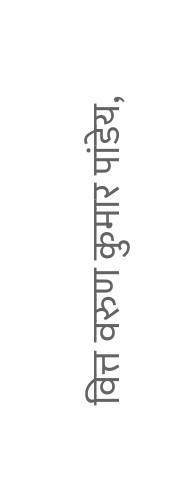वित्त वरुण कुमार पांडेय,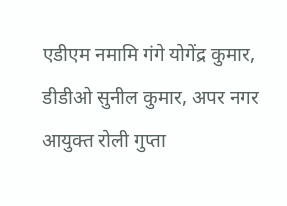एडीएम नमामि गंगे योगेंद्र कुमार, डीडीओ सुनील कुमार, अपर नगर आयुक्त रोली गुप्ता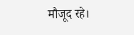मौजूद रहे।